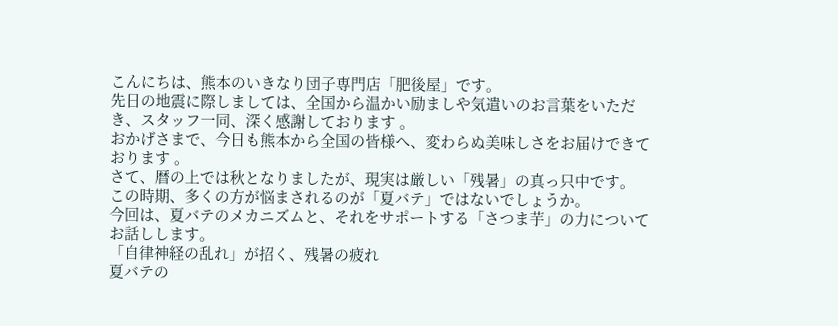こんにちは、熊本のいきなり団子専門店「肥後屋」です。
先日の地震に際しましては、全国から温かい励ましや気遣いのお言葉をいただき、スタッフ一同、深く感謝しております 。
おかげさまで、今日も熊本から全国の皆様へ、変わらぬ美味しさをお届けできております 。
さて、暦の上では秋となりましたが、現実は厳しい「残暑」の真っ只中です。
この時期、多くの方が悩まされるのが「夏バテ」ではないでしょうか。
今回は、夏バテのメカニズムと、それをサポートする「さつま芋」の力についてお話しします。
「自律神経の乱れ」が招く、残暑の疲れ
夏バテの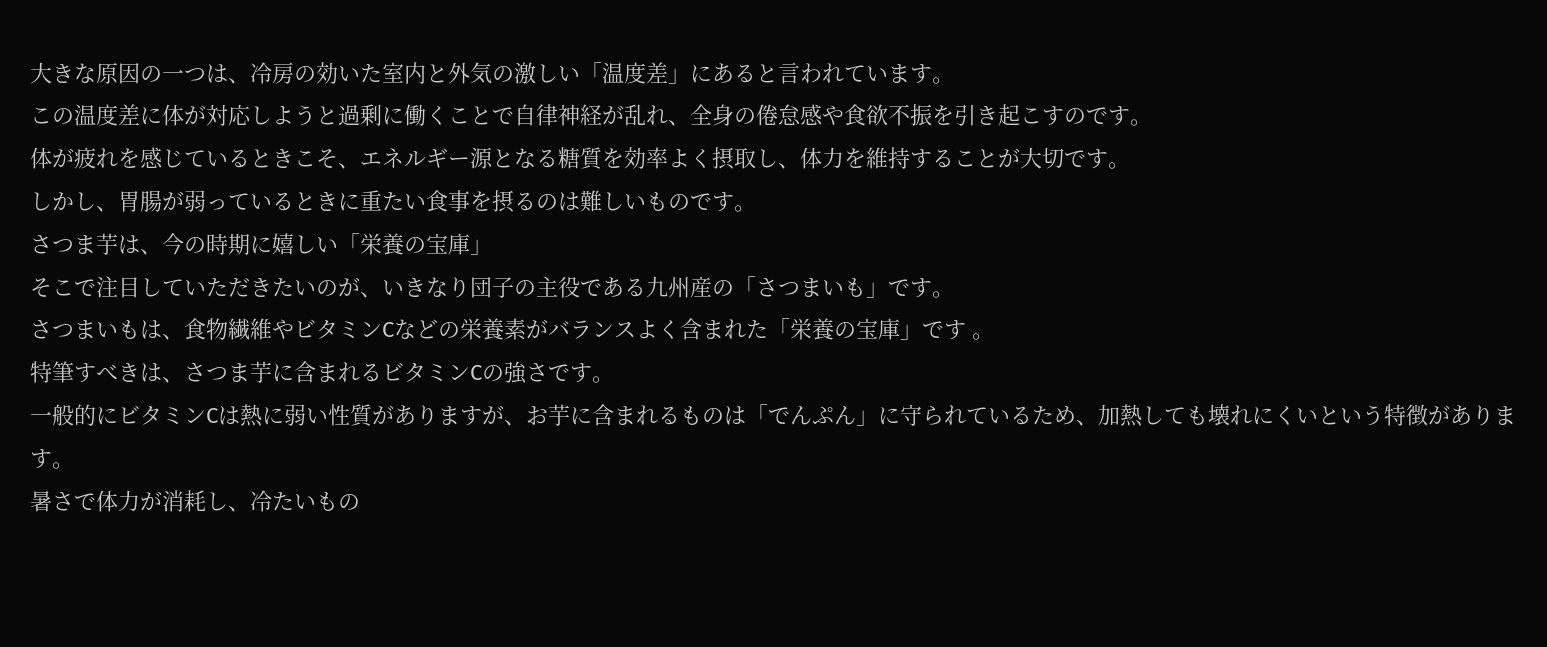大きな原因の一つは、冷房の効いた室内と外気の激しい「温度差」にあると言われています。
この温度差に体が対応しようと過剰に働くことで自律神経が乱れ、全身の倦怠感や食欲不振を引き起こすのです。
体が疲れを感じているときこそ、エネルギー源となる糖質を効率よく摂取し、体力を維持することが大切です。
しかし、胃腸が弱っているときに重たい食事を摂るのは難しいものです。
さつま芋は、今の時期に嬉しい「栄養の宝庫」
そこで注目していただきたいのが、いきなり団子の主役である九州産の「さつまいも」です。
さつまいもは、食物繊維やビタミンCなどの栄養素がバランスよく含まれた「栄養の宝庫」です 。
特筆すべきは、さつま芋に含まれるビタミンCの強さです。
一般的にビタミンCは熱に弱い性質がありますが、お芋に含まれるものは「でんぷん」に守られているため、加熱しても壊れにくいという特徴があります。
暑さで体力が消耗し、冷たいもの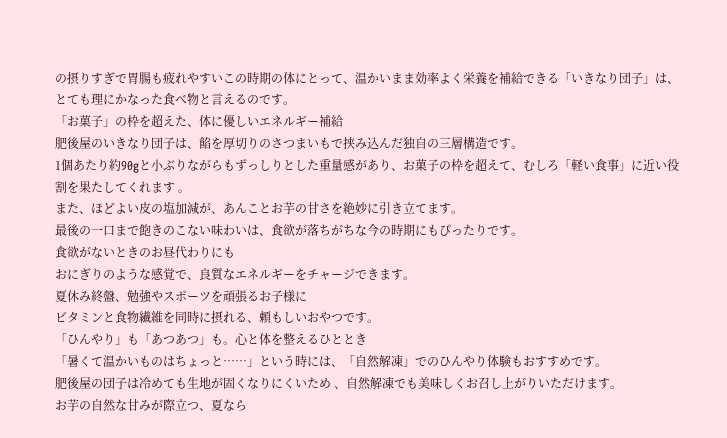の摂りすぎで胃腸も疲れやすいこの時期の体にとって、温かいまま効率よく栄養を補給できる「いきなり団子」は、とても理にかなった食べ物と言えるのです。
「お菓子」の枠を超えた、体に優しいエネルギー補給
肥後屋のいきなり団子は、餡を厚切りのさつまいもで挟み込んだ独自の三層構造です。
1個あたり約90gと小ぶりながらもずっしりとした重量感があり、お菓子の枠を超えて、むしろ「軽い食事」に近い役割を果たしてくれます 。
また、ほどよい皮の塩加減が、あんことお芋の甘さを絶妙に引き立てます。
最後の一口まで飽きのこない味わいは、食欲が落ちがちな今の時期にもぴったりです。
食欲がないときのお昼代わりにも
おにぎりのような感覚で、良質なエネルギーをチャージできます。
夏休み終盤、勉強やスポーツを頑張るお子様に
ビタミンと食物繊維を同時に摂れる、頼もしいおやつです。
「ひんやり」も「あつあつ」も。心と体を整えるひととき
「暑くて温かいものはちょっと……」という時には、「自然解凍」でのひんやり体験もおすすめです。
肥後屋の団子は冷めても生地が固くなりにくいため 、自然解凍でも美味しくお召し上がりいただけます。
お芋の自然な甘みが際立つ、夏なら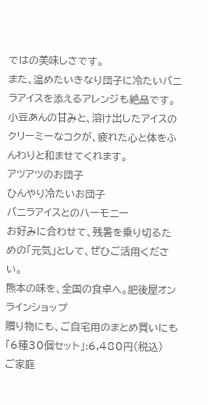ではの美味しさです。
また、温めたいきなり団子に冷たいバニラアイスを添えるアレンジも絶品です。
小豆あんの甘みと、溶け出したアイスのクリーミーなコクが、疲れた心と体をふんわりと和ませてくれます。
アツアツのお団子
ひんやり冷たいお団子
バニラアイスとのハーモニー
お好みに合わせて、残暑を乗り切るための「元気」として、ぜひご活用ください。
熊本の味を、全国の食卓へ。肥後屋オンラインショップ
贈り物にも、ご自宅用のまとめ買いにも
「6種30個セット」:6,480円(税込)
ご家庭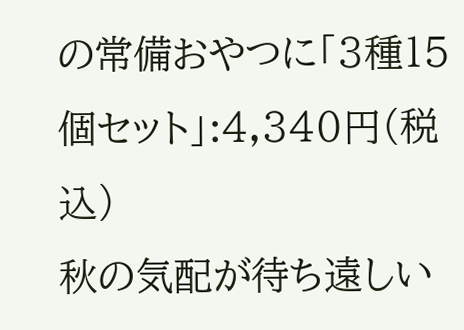の常備おやつに「3種15個セット」:4,340円(税込)
秋の気配が待ち遠しい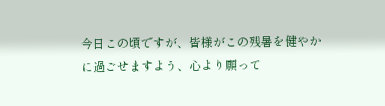今日この頃ですが、皆様がこの残暑を健やかに過ごせますよう、心より願って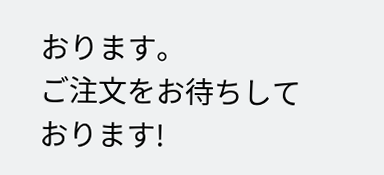おります。
ご注文をお待ちしております!